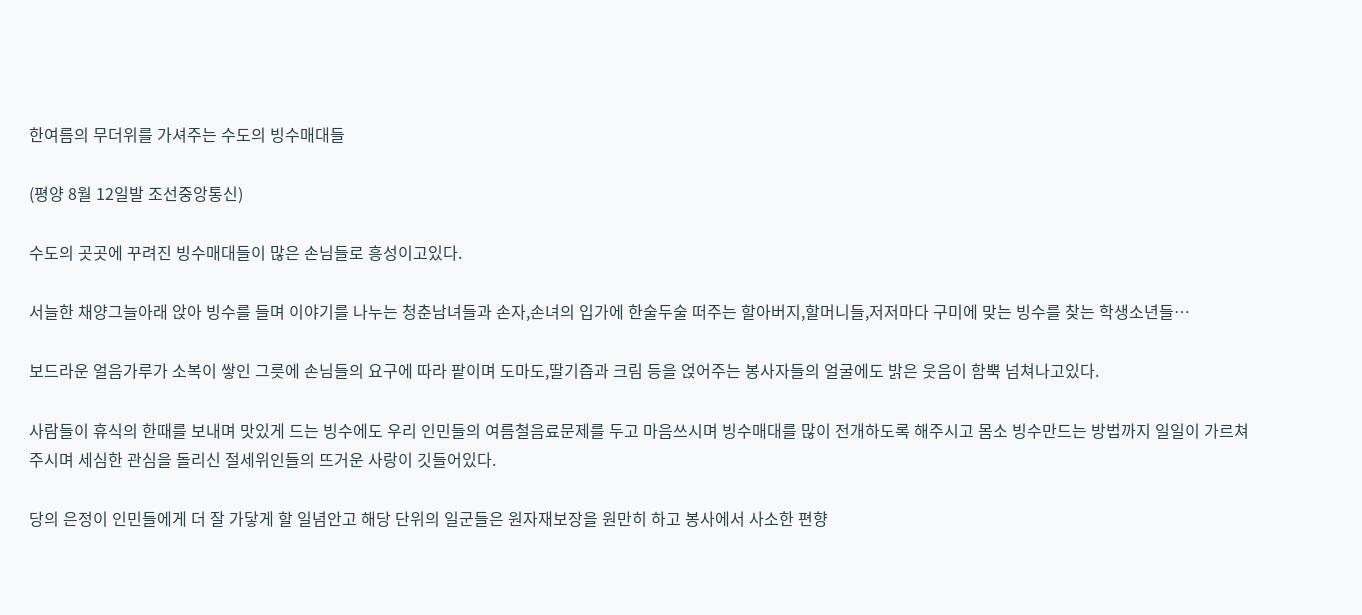한여름의 무더위를 가셔주는 수도의 빙수매대들

(평양 8월 12일발 조선중앙통신)

수도의 곳곳에 꾸려진 빙수매대들이 많은 손님들로 흥성이고있다.

서늘한 채양그늘아래 앉아 빙수를 들며 이야기를 나누는 청춘남녀들과 손자,손녀의 입가에 한술두술 떠주는 할아버지,할머니들,저저마다 구미에 맞는 빙수를 찾는 학생소년들…

보드라운 얼음가루가 소복이 쌓인 그릇에 손님들의 요구에 따라 팥이며 도마도,딸기즙과 크림 등을 얹어주는 봉사자들의 얼굴에도 밝은 웃음이 함뿍 넘쳐나고있다.

사람들이 휴식의 한때를 보내며 맛있게 드는 빙수에도 우리 인민들의 여름철음료문제를 두고 마음쓰시며 빙수매대를 많이 전개하도록 해주시고 몸소 빙수만드는 방법까지 일일이 가르쳐주시며 세심한 관심을 돌리신 절세위인들의 뜨거운 사랑이 깃들어있다.

당의 은정이 인민들에게 더 잘 가닿게 할 일념안고 해당 단위의 일군들은 원자재보장을 원만히 하고 봉사에서 사소한 편향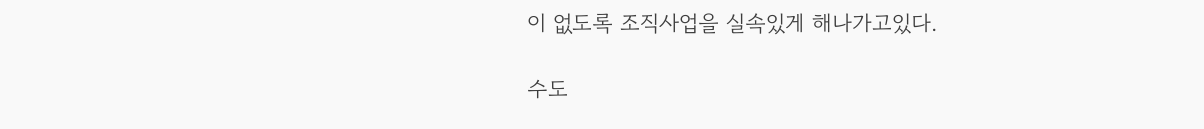이 없도록 조직사업을 실속있게 해나가고있다.

수도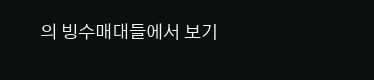의 빙수매대들에서 보기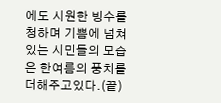에도 시원한 빙수를 청하며 기쁨에 넘쳐있는 시민들의 모습은 한여름의 풍치를 더해주고있다.(끝)